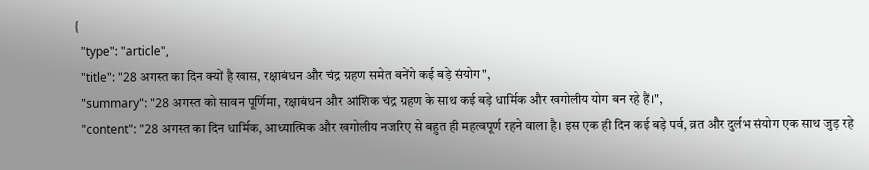{
  "type": "article",
  "title": "28 अगस्त का दिन क्यों है खास, रक्षाबंधन और चंद्र ग्रहण समेत बनेंगे कई बड़े संयोग",
  "summary": "28 अगस्त को सावन पूर्णिमा, रक्षाबंधन और आंशिक चंद्र ग्रहण के साथ कई बड़े धार्मिक और खगोलीय योग बन रहे हैं।",
  "content": "28 अगस्त का दिन धार्मिक, आध्यात्मिक और खगोलीय नजरिए से बहुत ही महत्वपूर्ण रहने वाला है। इस एक ही दिन कई बड़े पर्व, व्रत और दुर्लभ संयोग एक साथ जुड़ रहे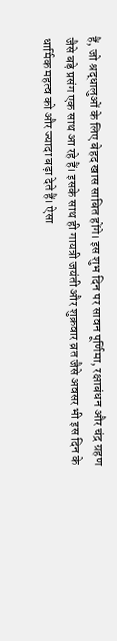हैं, जो श्रद्धालुओं के लिए बेहद खास साबित होंगे। इस शुभ दिन पर सावन पूर्णिमा, रक्षाबंधन और चंद्र ग्रहण जैसे बड़े प्रसंग एक साथ आ रहे हैं। इसके साथ ही गायत्री जयंती और शुक्रवार व्रत जैसे अवसर भी इस दिन के धार्मिक महत्व को और ज्यादा बढ़ा देते हैं। ऐसा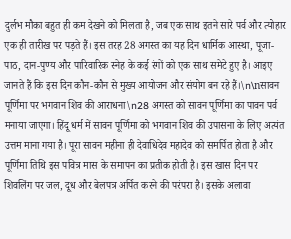दुर्लभ मौका बहुत ही कम देखने को मिलता है, जब एक साथ इतने सारे पर्व और त्योहार एक ही तारीख पर पड़ते हैं। इस तरह 28 अगस्त का यह दिन धार्मिक आस्था, पूजा-पाठ, दान-पुण्य और पारिवारिक स्नेह के कई रंगों को एक साथ समेटे हुए है। आइए जानते हैं कि इस दिन कौन-कौन से मुख्य आयोजन और संयोग बन रहे हैं।\n\nसावन पूर्णिमा पर भगवान शिव की आराधना\n28 अगस्त को सावन पूर्णिमा का पावन पर्व मनाया जाएगा। हिंदू धर्म में सावन पूर्णिमा को भगवान शिव की उपासना के लिए अत्यंत उत्तम माना गया है। पूरा सावन महीना ही देवाधिदेव महादेव को समर्पित होता है और पूर्णिमा तिथि इस पवित्र मास के समापन का प्रतीक होती है। इस खास दिन पर शिवलिंग पर जल, दूध और बेलपत्र अर्पित करने की परंपरा है। इसके अलावा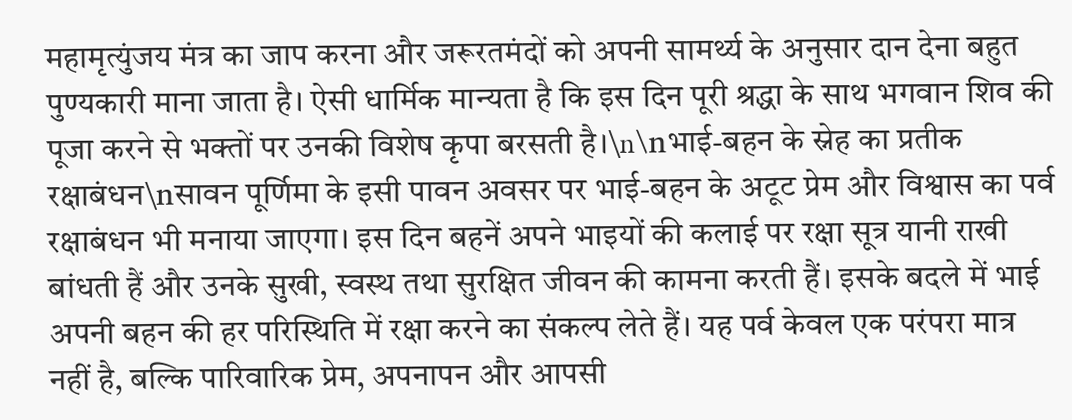महामृत्युंजय मंत्र का जाप करना और जरूरतमंदों को अपनी सामर्थ्य के अनुसार दान देना बहुत पुण्यकारी माना जाता है। ऐसी धार्मिक मान्यता है कि इस दिन पूरी श्रद्धा के साथ भगवान शिव की पूजा करने से भक्तों पर उनकी विशेष कृपा बरसती है।\n\nभाई-बहन के स्नेह का प्रतीक रक्षाबंधन\nसावन पूर्णिमा के इसी पावन अवसर पर भाई-बहन के अटूट प्रेम और विश्वास का पर्व रक्षाबंधन भी मनाया जाएगा। इस दिन बहनें अपने भाइयों की कलाई पर रक्षा सूत्र यानी राखी बांधती हैं और उनके सुखी, स्वस्थ तथा सुरक्षित जीवन की कामना करती हैं। इसके बदले में भाई अपनी बहन की हर परिस्थिति में रक्षा करने का संकल्प लेते हैं। यह पर्व केवल एक परंपरा मात्र नहीं है, बल्कि पारिवारिक प्रेम, अपनापन और आपसी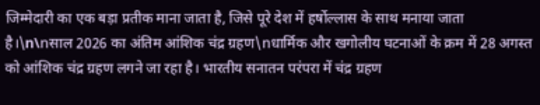जिम्मेदारी का एक बड़ा प्रतीक माना जाता है, जिसे पूरे देश में हर्षोल्लास के साथ मनाया जाता है।\n\nसाल 2026 का अंतिम आंशिक चंद्र ग्रहण\nधार्मिक और खगोलीय घटनाओं के क्रम में 28 अगस्त को आंशिक चंद्र ग्रहण लगने जा रहा है। भारतीय सनातन परंपरा में चंद्र ग्रहण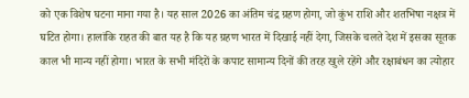को एक विशेष घटना माना गया है। यह साल 2026 का अंतिम चंद्र ग्रहण होगा, जो कुंभ राशि और शतभिषा नक्षत्र में घटित होगा। हालांकि राहत की बात यह है कि यह ग्रहण भारत में दिखाई नहीं देगा, जिसके चलते देश में इसका सूतक काल भी मान्य नहीं होगा। भारत के सभी मंदिरों के कपाट सामान्य दिनों की तरह खुले रहेंगे और रक्षाबंधन का त्योहार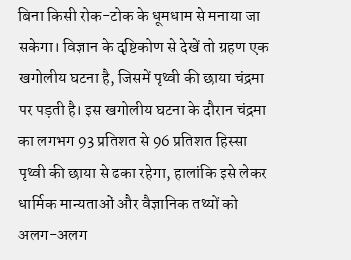बिना किसी रोक-टोक के धूमधाम से मनाया जा सकेगा। विज्ञान के दृष्टिकोण से देखें तो ग्रहण एक खगोलीय घटना है, जिसमें पृथ्वी की छाया चंद्रमा पर पड़ती है। इस खगोलीय घटना के दौरान चंद्रमा का लगभग 93 प्रतिशत से 96 प्रतिशत हिस्सा पृथ्वी की छाया से ढका रहेगा, हालांकि इसे लेकर धार्मिक मान्यताओं और वैज्ञानिक तथ्यों को अलग-अलग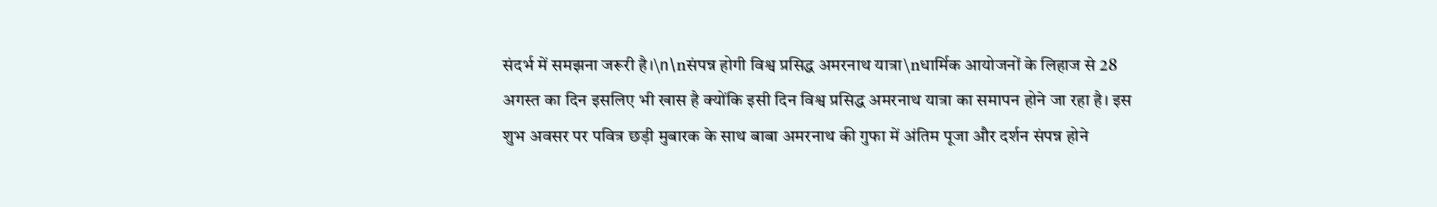संदर्भ में समझना जरूरी है।\n\nसंपन्न होगी विश्व प्रसिद्ध अमरनाथ यात्रा\nधार्मिक आयोजनों के लिहाज से 28 अगस्त का दिन इसलिए भी खास है क्योंकि इसी दिन विश्व प्रसिद्ध अमरनाथ यात्रा का समापन होने जा रहा है। इस शुभ अवसर पर पवित्र छड़ी मुबारक के साथ बाबा अमरनाथ की गुफा में अंतिम पूजा और दर्शन संपन्न होने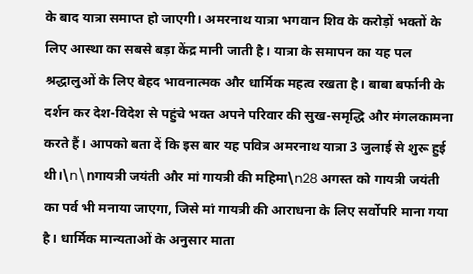के बाद यात्रा समाप्त हो जाएगी। अमरनाथ यात्रा भगवान शिव के करोड़ों भक्तों के लिए आस्था का सबसे बड़ा केंद्र मानी जाती है। यात्रा के समापन का यह पल श्रद्धालुओं के लिए बेहद भावनात्मक और धार्मिक महत्व रखता है। बाबा बर्फानी के दर्शन कर देश-विदेश से पहुंचे भक्त अपने परिवार की सुख-समृद्धि और मंगलकामना करते हैं। आपको बता दें कि इस बार यह पवित्र अमरनाथ यात्रा 3 जुलाई से शुरू हुई थी।\n\nगायत्री जयंती और मां गायत्री की महिमा\n28 अगस्त को गायत्री जयंती का पर्व भी मनाया जाएगा, जिसे मां गायत्री की आराधना के लिए सर्वोपरि माना गया है। धार्मिक मान्यताओं के अनुसार माता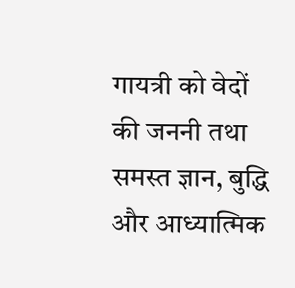गायत्री को वेदों की जननी तथा समस्त ज्ञान, बुद्धि और आध्यात्मिक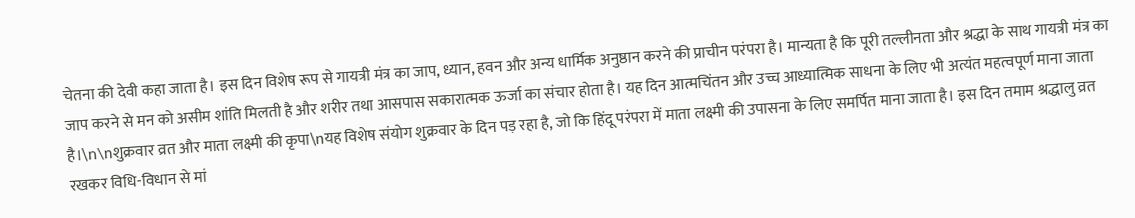चेतना की देवी कहा जाता है। इस दिन विशेष रूप से गायत्री मंत्र का जाप, ध्यान, हवन और अन्य धार्मिक अनुष्ठान करने की प्राचीन परंपरा है। मान्यता है कि पूरी तल्लीनता और श्रद्धा के साथ गायत्री मंत्र का जाप करने से मन को असीम शांति मिलती है और शरीर तथा आसपास सकारात्मक ऊर्जा का संचार होता है। यह दिन आत्मचिंतन और उच्च आध्यात्मिक साधना के लिए भी अत्यंत महत्वपूर्ण माना जाता है।\n\nशुक्रवार व्रत और माता लक्ष्मी की कृपा\nयह विशेष संयोग शुक्रवार के दिन पड़ रहा है, जो कि हिंदू परंपरा में माता लक्ष्मी की उपासना के लिए समर्पित माना जाता है। इस दिन तमाम श्रद्धालु व्रत रखकर विधि-विधान से मां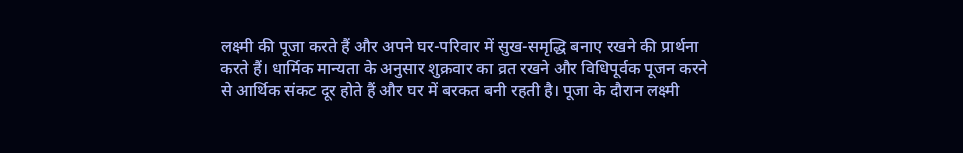लक्ष्मी की पूजा करते हैं और अपने घर-परिवार में सुख-समृद्धि बनाए रखने की प्रार्थना करते हैं। धार्मिक मान्यता के अनुसार शुक्रवार का व्रत रखने और विधिपूर्वक पूजन करने से आर्थिक संकट दूर होते हैं और घर में बरकत बनी रहती है। पूजा के दौरान लक्ष्मी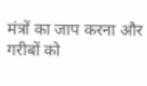मंत्रों का जाप करना और गरीबों को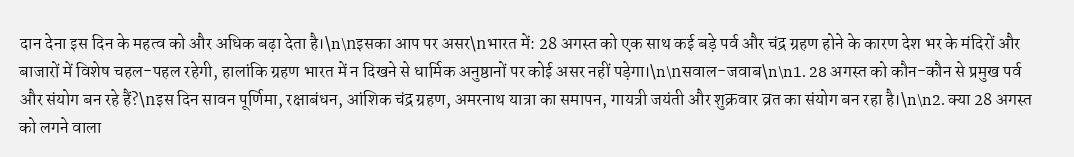दान देना इस दिन के महत्व को और अधिक बढ़ा देता है।\n\nइसका आप पर असर\nभारत में: 28 अगस्त को एक साथ कई बड़े पर्व और चंद्र ग्रहण होने के कारण देश भर के मंदिरों और बाजारों में विशेष चहल-पहल रहेगी, हालांकि ग्रहण भारत में न दिखने से धार्मिक अनुष्ठानों पर कोई असर नहीं पड़ेगा।\n\nसवाल-जवाब\n\n1. 28 अगस्त को कौन-कौन से प्रमुख पर्व और संयोग बन रहे हैं?\nइस दिन सावन पूर्णिमा, रक्षाबंधन, आंशिक चंद्र ग्रहण, अमरनाथ यात्रा का समापन, गायत्री जयंती और शुक्रवार व्रत का संयोग बन रहा है।\n\n2. क्या 28 अगस्त को लगने वाला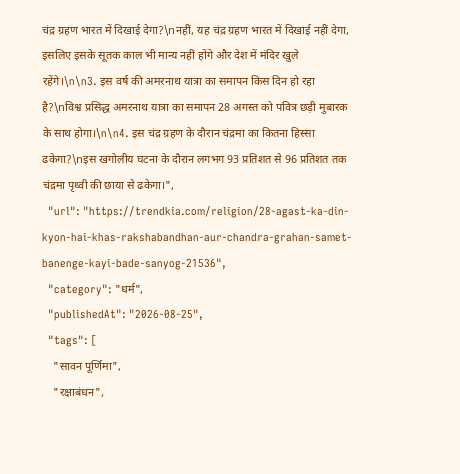चंद्र ग्रहण भारत में दिखाई देगा?\nनहीं, यह चंद्र ग्रहण भारत में दिखाई नहीं देगा, इसलिए इसके सूतक काल भी मान्य नहीं होंगे और देश में मंदिर खुले रहेंगे।\n\n3. इस वर्ष की अमरनाथ यात्रा का समापन किस दिन हो रहा है?\nविश्व प्रसिद्ध अमरनाथ यात्रा का समापन 28 अगस्त को पवित्र छड़ी मुबारक के साथ होगा।\n\n4. इस चंद्र ग्रहण के दौरान चंद्रमा का कितना हिस्सा ढकेगा?\nइस खगोलीय घटना के दौरान लगभग 93 प्रतिशत से 96 प्रतिशत तक चंद्रमा पृथ्वी की छाया से ढकेगा।",
  "url": "https://trendkia.com/religion/28-agast-ka-din-kyon-hai-khas-rakshabandhan-aur-chandra-grahan-samet-banenge-kayi-bade-sanyog-21536",
  "category": "धर्म",
  "publishedAt": "2026-08-25",
  "tags": [
    "सावन पूर्णिमा",
    "रक्षाबंधन",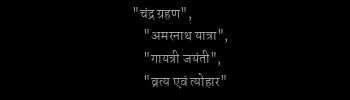"चंद्र ग्रहण",
    "अमरनाथ यात्रा",
    "गायत्री जयंती",
    "व्रत्य एवं त्योहार"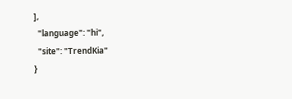],
  "language": "hi",
  "site": "TrendKia"
}